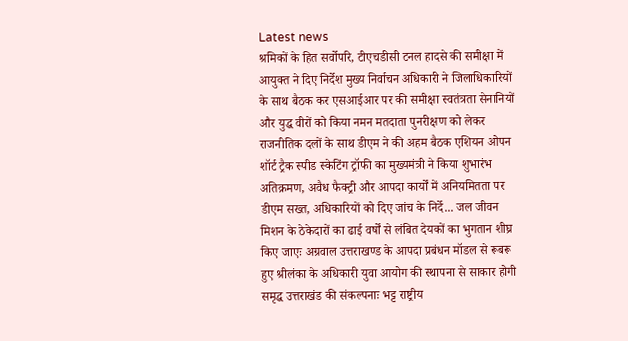Latest news
श्रमिकों के हित सर्वोपरि, टीएचडीसी टनल हादसे की समीक्षा में आयुक्त ने दिए निर्देश मुख्य निर्वाचन अधिकारी ने जिलाधिकारियों के साथ बैठक कर एसआईआर पर की समीक्षा स्वतंत्रता सेनानियों और युद्ध वीरों को किया नमन मतदाता पुनरीक्षण को लेकर राजनीतिक दलों के साथ डीएम ने की अहम बैठक एशियन ओपन शॉर्ट ट्रैक स्पीड स्केटिंग ट्रॉफी का मुख्यमंत्री ने किया शुभारंभ अतिक्रमण, अवैध फैक्ट्री और आपदा कार्यों में अनियमितता पर डीएम सख्त, अधिकारियों को दिए जांच के निर्दे... जल जीवन मिशन के ठेकेदारों का ढाई वर्षों से लंबित देयकों का भुगतान शीघ्र किए जाएः अग्रवाल उत्तराखण्ड के आपदा प्रबंधन मॉडल से रूबरू हुए श्रीलंका के अधिकारी युवा आयोग की स्थापना से साकार होगी समृद्ध उत्तराखंड की संकल्पनाः भट्ट राष्ट्रीय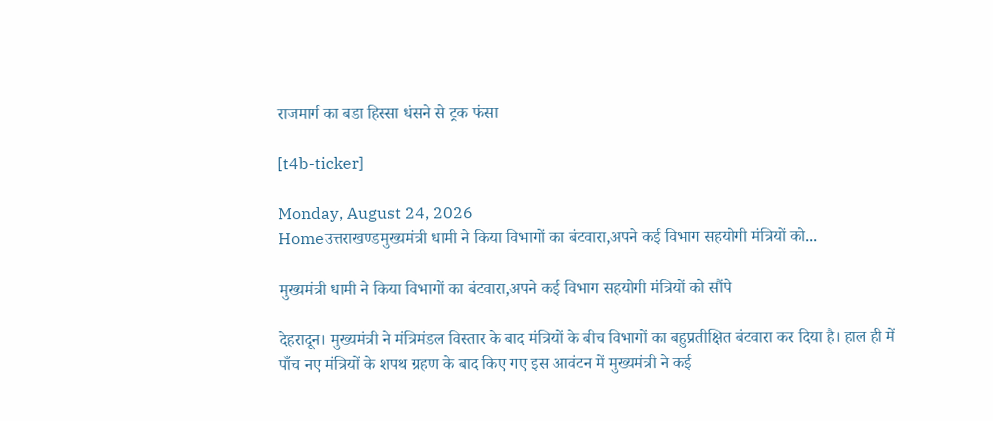राजमार्ग का बडा हिस्सा धंसने से ट्रक फंसा

[t4b-ticker]

Monday, August 24, 2026
Homeउत्तराखण्डमुख्यमंत्री धामी ने किया विभागों का बंटवारा,अपने कई विभाग सहयोगी मंत्रियों को...

मुख्यमंत्री धामी ने किया विभागों का बंटवारा,अपने कई विभाग सहयोगी मंत्रियों को सौंपे

देहरादून। मुख्यमंत्री ने मंत्रिमंडल विस्तार के बाद मंत्रियों के बीच विभागों का बहुप्रतीक्षित बंटवारा कर दिया है। हाल ही में पाँच नए मंत्रियों के शपथ ग्रहण के बाद किए गए इस आवंटन में मुख्यमंत्री ने कई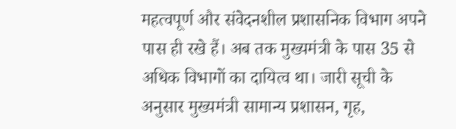महत्वपूर्ण और संवेदनशील प्रशासनिक विभाग अपने पास ही रखे हैं। अब तक मुख्यमंत्री के पास 35 से अधिक विभागों का दायित्व था। जारी सूची के अनुसार मुख्यमंत्री सामान्य प्रशासन, गृह,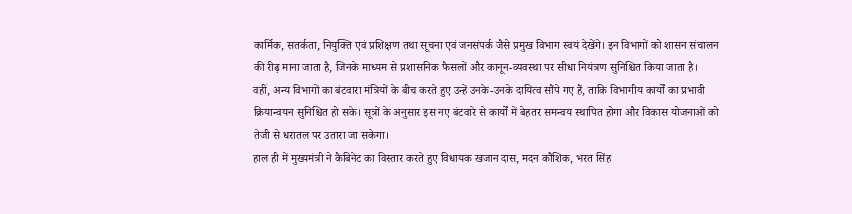कार्मिक, सतर्कता, नियुक्ति एवं प्रशिक्षण तथा सूचना एवं जनसंपर्क जैसे प्रमुख विभाग स्वयं देखेंगे। इन विभागों को शासन संचालन की रीढ़ माना जाता है, जिनके माध्यम से प्रशासनिक फैसलों और कानून-व्यवस्था पर सीधा नियंत्रण सुनिश्चित किया जाता है।
वहीं, अन्य विभागों का बंटवारा मंत्रियों के बीच करते हुए उन्हें उनके-उनके दायित्व सौंपे गए हैं, ताकि विभागीय कार्यों का प्रभावी क्रियान्वयन सुनिश्चित हो सके। सूत्रों के अनुसार इस नए बंटवारे से कार्यों में बेहतर समन्वय स्थापित होगा और विकास योजनाओं को तेजी से धरातल पर उतारा जा सकेगा।
हाल ही में मुख्यमंत्री ने कैबिनेट का विस्तार करते हुए विधायक खजान दास, मदन कौशिक, भरत सिंह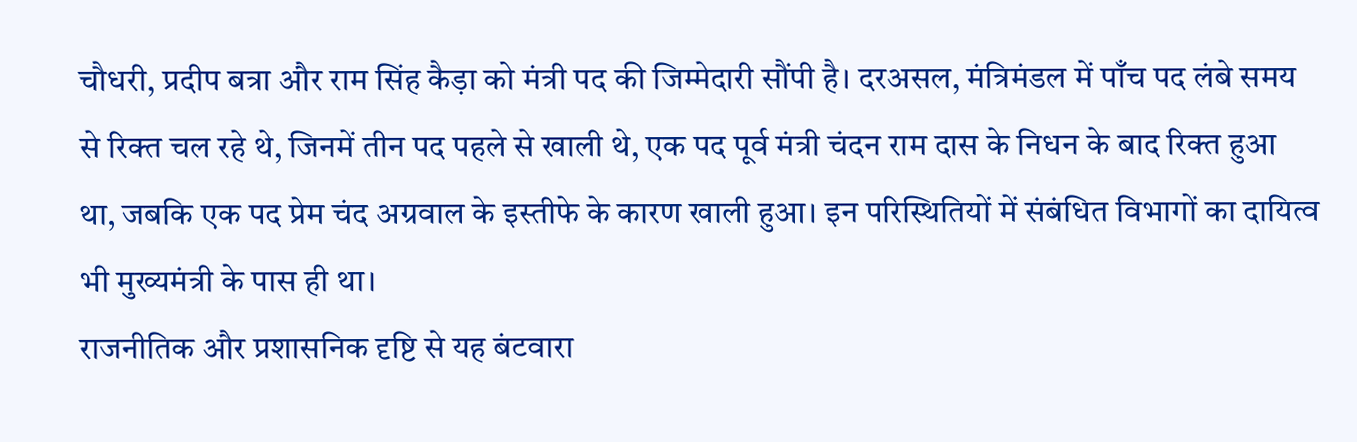चौधरी, प्रदीप बत्रा और राम सिंह कैड़ा को मंत्री पद की जिम्मेदारी सौंपी है। दरअसल, मंत्रिमंडल में पाँच पद लंबे समय से रिक्त चल रहे थे, जिनमें तीन पद पहले से खाली थे, एक पद पूर्व मंत्री चंदन राम दास के निधन के बाद रिक्त हुआ था, जबकि एक पद प्रेम चंद अग्रवाल के इस्तीफे के कारण खाली हुआ। इन परिस्थितियों में संबंधित विभागों का दायित्व भी मुख्यमंत्री के पास ही था।
राजनीतिक और प्रशासनिक दृष्टि से यह बंटवारा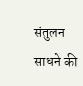संतुलन साधने की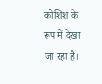कोशिश के रूप में देखा जा रहा है।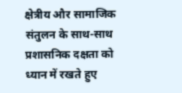क्षेत्रीय और सामाजिक संतुलन के साथ-साथ प्रशासनिक दक्षता को ध्यान में रखते हुए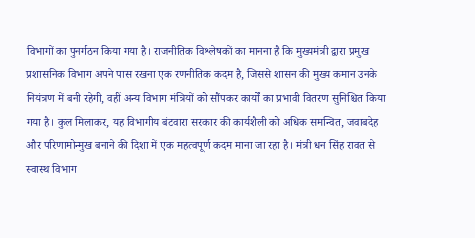विभागों का पुनर्गठन किया गया है। राजनीतिक विश्लेषकों का मानना है कि मुख्यमंत्री द्वारा प्रमुख प्रशासनिक विभाग अपने पास रखना एक रणनीतिक कदम है, जिससे शासन की मुख्य कमान उनके नियंत्रण में बनी रहेगी, वहीं अन्य विभाग मंत्रियों को सौंपकर कार्यों का प्रभावी वितरण सुनिश्चित किया गया है। कुल मिलाकर, यह विभागीय बंटवारा सरकार की कार्यशैली को अधिक समन्वित, जवाबदेह और परिणामोन्मुख बनाने की दिशा में एक महत्वपूर्ण कदम माना जा रहा है। मंत्री धन सिंह रावत से स्वास्थ विभाग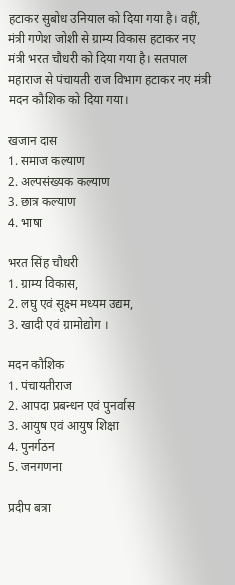हटाकर सुबोध उनियाल को दिया गया है। वहीं, मंत्री गणेश जोशी से ग्राम्य विकास हटाकर नए मंत्री भरत चौधरी को दिया गया है। सतपाल महाराज से पंचायती राज विभाग हटाकर नए मंत्री मदन कौशिक को दिया गया।

खजान दास
1. समाज कल्याण
2. अल्पसंख्यक कल्याण
3. छात्र कल्याण
4. भाषा

भरत सिंह चौधरी
1. ग्राम्य विकास,
2. लघु एवं सूक्ष्म मध्यम उद्यम,
3. खादी एवं ग्रामोद्योग ।

मदन कौशिक
1. पंचायतीराज
2. आपदा प्रबन्धन एवं पुनर्वास
3. आयुष एवं आयुष शिक्षा
4. पुनर्गठन
5. जनगणना

प्रदीप बत्रा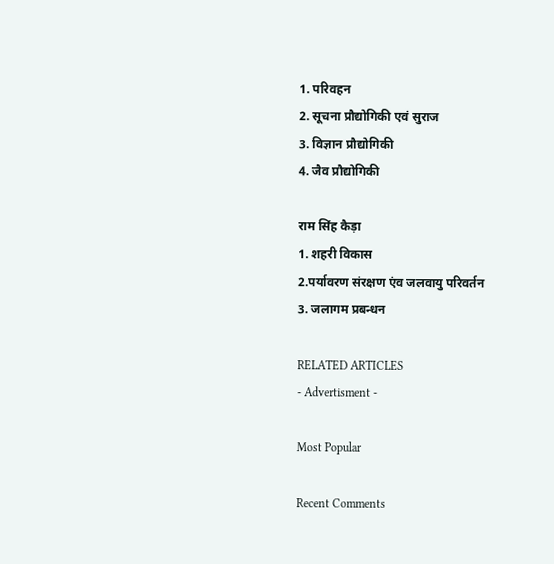1. परिवहन
2. सूचना प्रौद्योगिकी एवं सुराज
3. विज्ञान प्रौद्योगिकी
4. जैव प्रौद्योगिकी

राम सिंह कैड़ा
1. शहरी विकास
2.पर्यावरण संरक्षण एंव जलवायु परिवर्तन
3. जलागम प्रबन्धन

RELATED ARTICLES
- Advertisment -

Most Popular

Recent Comments